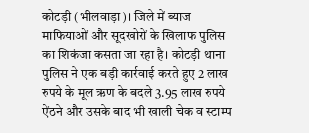कोटड़ी (भीलवाड़ा)। जिले में ब्याज माफियाओं और सूदखोरों के खिलाफ पुलिस का शिकंजा कसता जा रहा है। कोटड़ी थाना पुलिस ने एक बड़ी कार्रवाई करते हुए 2 लाख रुपये के मूल ऋण के बदले 3.95 लाख रुपये ऐंठने और उसके बाद भी खाली चेक व स्टाम्प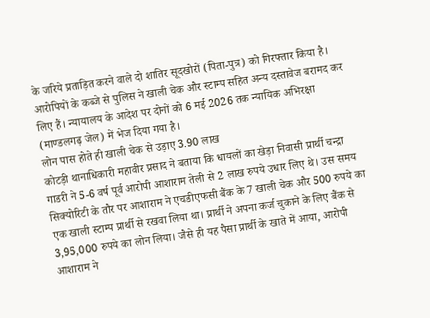के जरिये प्रताड़ित करने वाले दो शातिर सूदखोरों (पिता-पुत्र) को गिरफ्तार किया है। आरोपियों के कब्जे से पुलिस ने खाली चेक और स्टाम्प सहित अन्य दस्तावेज बरामद कर लिए हैं। न्यायालय के आदेश पर दोनों को 6 मई 2026 तक न्यायिक अभिरक्षा (माण्डलगढ़ जेल) में भेज दिया गया है।
लोन पास होते ही खाली चेक से उड़ाए 3.90 लाख
कोटड़ी थानाधिकारी महावीर प्रसाद ने बताया कि धायलों का खेड़ा निवासी प्रार्थी चन्द्रा गाडरी ने 5-6 वर्ष पूर्व आरोपी आशाराम तेली से 2 लाख रुपये उधार लिए थे। उस समय सिक्योरिटी के तौर पर आशाराम ने एचडीएफसी बैंक के 7 खाली चेक और 500 रुपये का एक खाली स्टाम्प प्रार्थी से रखवा लिया था। प्रार्थी ने अपना कर्ज चुकाने के लिए बैंक से 3,95,000 रुपये का लोन लिया। जैसे ही यह पैसा प्रार्थी के खाते में आया, आरोपी आशाराम ने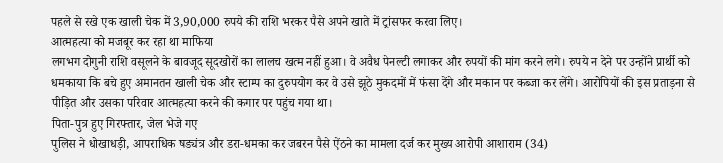पहले से रखे एक खाली चेक में 3,90,000 रुपये की राशि भरकर पैसे अपने खाते में ट्रांसफर करवा लिए।
आत्महत्या को मजबूर कर रहा था माफिया
लगभग दोगुनी राशि वसूलने के बावजूद सूदखोरों का लालच खत्म नहीं हुआ। वे अवैध पेनल्टी लगाकर और रुपयों की मांग करने लगे। रुपये न देने पर उन्होंने प्रार्थी को धमकाया कि बचे हुए अमानतन खाली चेक और स्टाम्प का दुरुपयोग कर वे उसे झूठे मुकदमों में फंसा देंगे और मकान पर कब्जा कर लेंगे। आरोपियों की इस प्रताड़ना से पीड़ित और उसका परिवार आत्महत्या करने की कगार पर पहुंच गया था।
पिता-पुत्र हुए गिरफ्तार, जेल भेजे गए
पुलिस ने धोखाधड़ी, आपराधिक षड्यंत्र और डरा-धमका कर जबरन पैसे ऐंठने का मामला दर्ज कर मुख्य आरोपी आशाराम (34)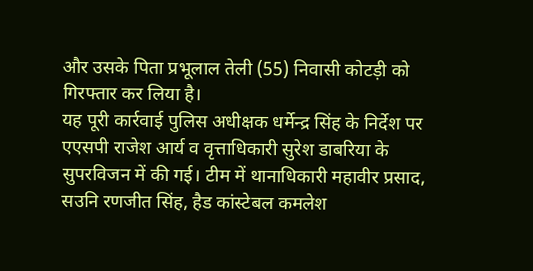और उसके पिता प्रभूलाल तेली (55) निवासी कोटड़ी को गिरफ्तार कर लिया है।
यह पूरी कार्रवाई पुलिस अधीक्षक धर्मेन्द्र सिंह के निर्देश पर एएसपी राजेश आर्य व वृत्ताधिकारी सुरेश डाबरिया के सुपरविजन में की गई। टीम में थानाधिकारी महावीर प्रसाद, सउनि रणजीत सिंह, हैड कांस्टेबल कमलेश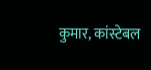कुमार, कांस्टेबल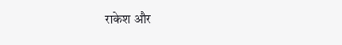राकेश और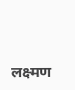लक्ष्मण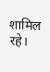शामिल रहे।